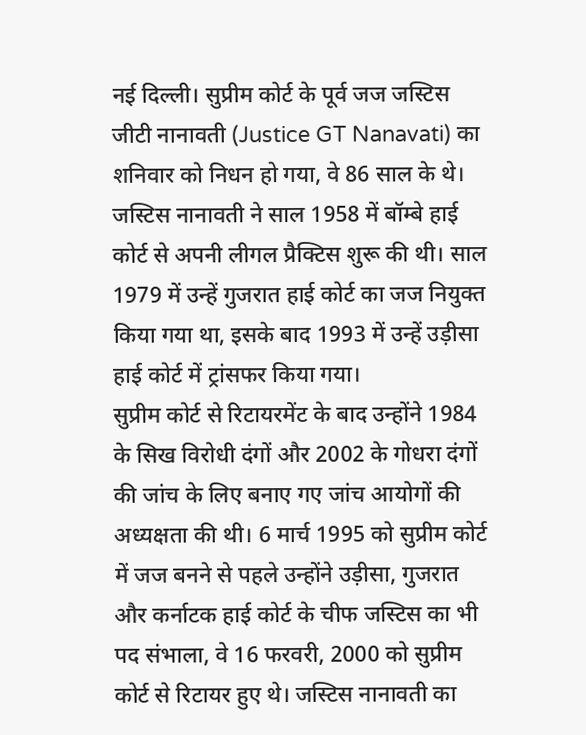नई दिल्ली। सुप्रीम कोर्ट के पूर्व जज जस्टिस जीटी नानावती (Justice GT Nanavati) का शनिवार को निधन हो गया, वे 86 साल के थे। जस्टिस नानावती ने साल 1958 में बॉम्बे हाई कोर्ट से अपनी लीगल प्रैक्टिस शुरू की थी। साल 1979 में उन्हें गुजरात हाई कोर्ट का जज नियुक्त किया गया था, इसके बाद 1993 में उन्हें उड़ीसा हाई कोर्ट में ट्रांसफर किया गया।
सुप्रीम कोर्ट से रिटायरमेंट के बाद उन्होंने 1984 के सिख विरोधी दंगों और 2002 के गोधरा दंगों की जांच के लिए बनाए गए जांच आयोगों की अध्यक्षता की थी। 6 मार्च 1995 को सुप्रीम कोर्ट में जज बनने से पहले उन्होंने उड़ीसा, गुजरात और कर्नाटक हाई कोर्ट के चीफ जस्टिस का भी पद संभाला, वे 16 फरवरी, 2000 को सुप्रीम कोर्ट से रिटायर हुए थे। जस्टिस नानावती का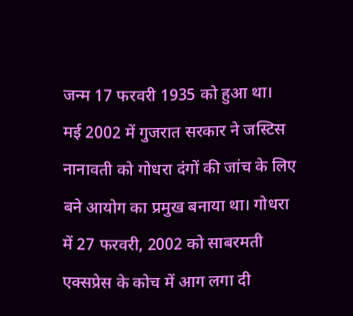जन्म 17 फरवरी 1935 को हुआ था।
मई 2002 में गुजरात सरकार ने जस्टिस नानावती को गोधरा दंगों की जांच के लिए बने आयोग का प्रमुख बनाया था। गोधरा में 27 फरवरी, 2002 को साबरमती एक्सप्रेस के कोच में आग लगा दी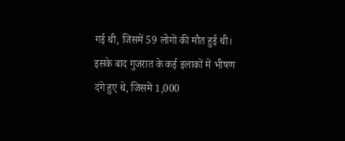गई थी, जिसमें 59 लोगों की मौत हुई थी। इसके बाद गुजरात के कई इलाकों में भीषण दंगे हुए थे, जिसमें 1,000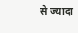से ज्यादा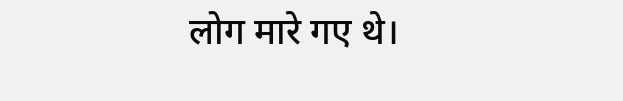लोग मारे गए थे।